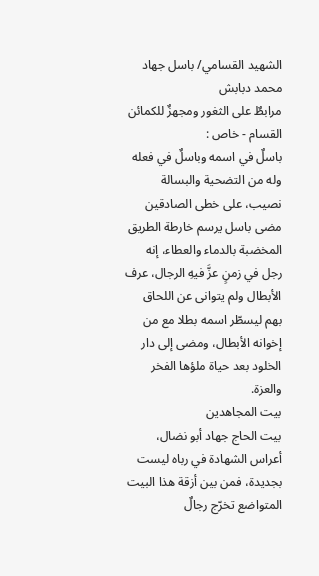الشهيد القسامي/ باسل جهاد محمد دبابش
مرابطٌ على الثغور ومجهزٌ للكمائن
القسام - خاص :
باسلٌ في اسمه وباسلٌ في فعله وله من التضحية والبسالة نصيب، على خطى الصادقين مضى باسل يرسم خارطة الطريق المخضبة بالدماء والعطاء، إنه رجل في زمنٍ عزَّ فيهِ الرجال، عرف الأبطال ولم يتوانى عن اللحاق بهم ليسطّر اسمه بطلا مع من إخوانه الأبطال، ومضى إلى دار الخلود بعد حياة ملؤها الفخر والعزة.
بيت المجاهدين
بيت الحاج جهاد أبو نضال، أعراس الشهادة في رباه ليست بجديدة، فمن بين أزقة هذا البيت المتواضع تخرّج رجالٌ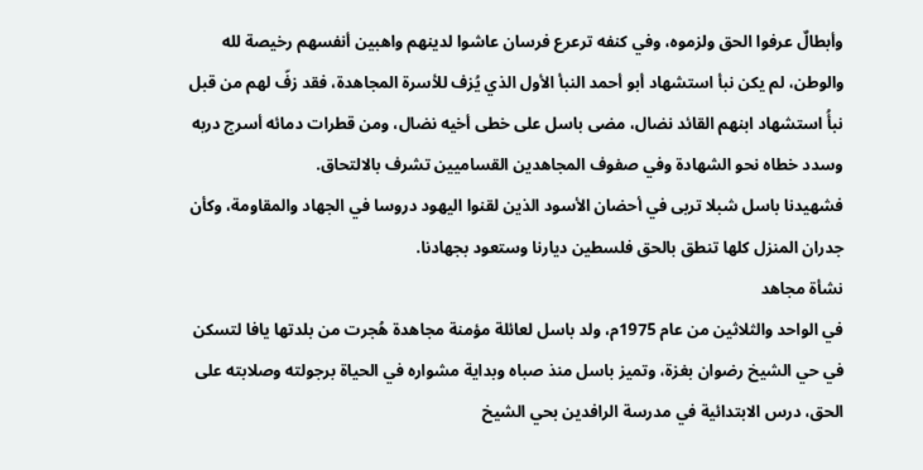وأبطالٌ عرفوا الحق ولزموه، وفي كنفه ترعرع فرسان عاشوا لدينهم واهبين أنفسهم رخيصة لله والوطن، لم يكن نبأ استشهاد أبو أحمد النبأ الأول الذي يُزف للأسرة المجاهدة، فقد زفّ لهم من قبل نبأُ استشهاد ابنهم القائد نضال، مضى باسل على خطى أخيه نضال، ومن قطرات دمائه أسرج دربه وسدد خطاه نحو الشهادة وفي صفوف المجاهدين القساميين تشرف بالالتحاق.
فشهيدنا باسل شبلا تربى في أحضان الأسود الذين لقنوا اليهود دروسا في الجهاد والمقاومة، وكأن جدران المنزل كلها تنطق بالحق فلسطين ديارنا وستعود بجهادنا.
نشأة مجاهد
في الواحد والثلاثين من عام 1975م، ولد باسل لعائلة مؤمنة مجاهدة هُجرت من بلدتها يافا لتسكن في حي الشيخ رضوان بغزة، وتميز باسل منذ صباه وبداية مشواره في الحياة برجولته وصلابته على الحق، درس الابتدائية في مدرسة الرافدين بحي الشيخ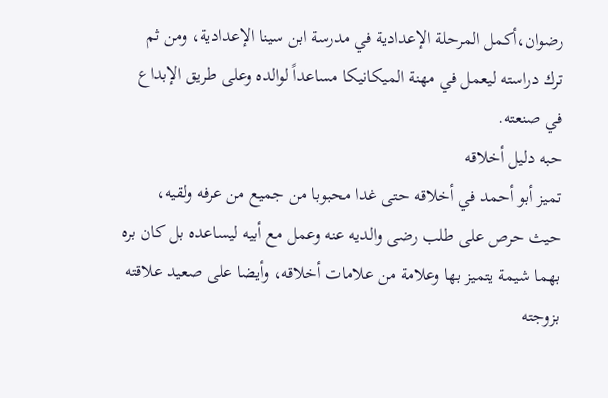رضوان،أكمل المرحلة الإعدادية في مدرسة ابن سينا الإعدادية، ومن ثم ترك دراسته ليعمل في مهنة الميكانيكا مساعداً لوالده وعلى طريق الإبداع في صنعته.
حبه دليل أخلاقه
تميز أبو أحمد في أخلاقه حتى غدا محبوبا من جميع من عرفه ولقيه، حيث حرص على طلب رضى والديه عنه وعمل مع أبيه ليساعده بل كان بره بهما شيمة يتميز بها وعلامة من علامات أخلاقه، وأيضا على صعيد علاقته بزوجته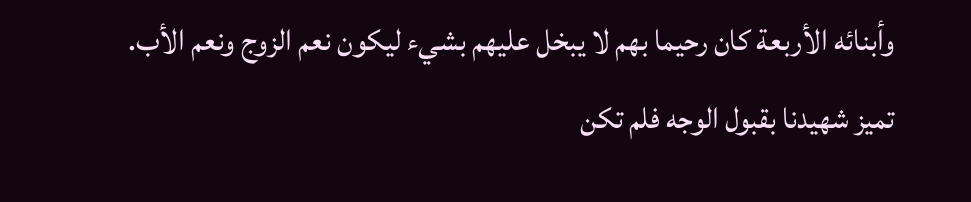وأبنائه الأربعة كان رحيما بهم لا يبخل عليهم بشيء ليكون نعم الزوج ونعم الأب.
تميز شهيدنا بقبول الوجه فلم تكن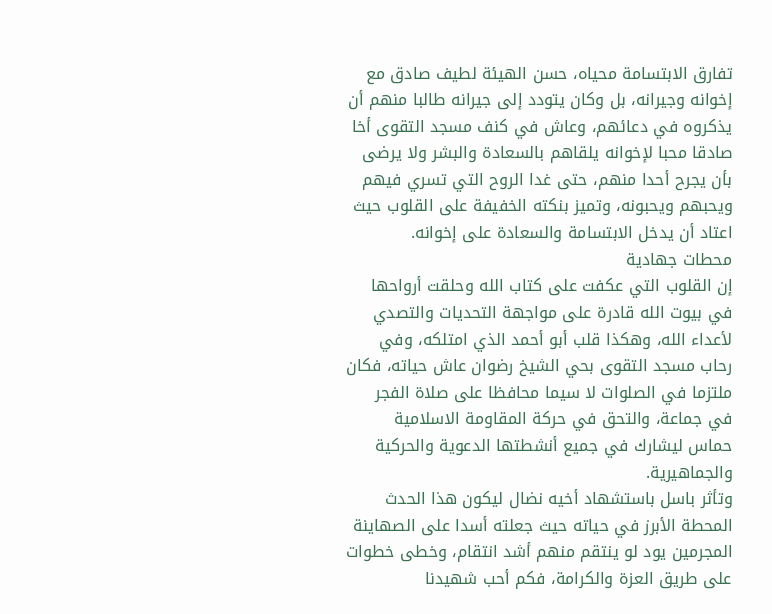تفارق الابتسامة محياه، حسن الهيئة لطيف صادق مع إخوانه وجيرانه، بل وكان يتودد إلى جيرانه طالبا منهم أن يذكروه في دعائهم، وعاش في كنف مسجد التقوى أخا صادقا محبا لإخوانه يلقاهم بالسعادة والبشر ولا يرضى بأن يجرح أحدا منهم، حتى غدا الروح التي تسري فيهم ويحبهم ويحبونه، وتميز بنكته الخفيفة على القلوب حيث اعتاد أن يدخل الابتسامة والسعادة على إخوانه.
محطات جهادية
إن القلوب التي عكفت على كتاب الله وحلقت أرواحها في بيوت الله قادرة على مواجهة التحديات والتصدي لأعداء الله، وهكذا قلب أبو أحمد الذي امتلكه، وفي رحاب مسجد التقوى بحي الشيخ رضوان عاش حياته، فكان ملتزما في الصلوات لا سيما محافظا على صلاة الفجر في جماعة، والتحق في حركة المقاومة الاسلامية حماس ليشارك في جميع أنشطتها الدعوية والحركية والجماهيرية.
وتأثر باسل باستشهاد أخيه نضال ليكون هذا الحدث المحطة الأبرز في حياته حيث جعلته أسدا على الصهاينة المجرمين يود لو ينتقم منهم أشد انتقام، وخطى خطوات على طريق العزة والكرامة، فكم أحب شهيدنا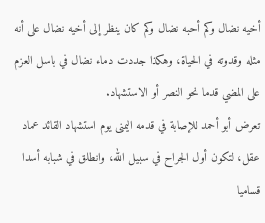أخيه نضال وكم أحبه نضال وكم كان ينظر إلى أخيه نضال على أنه مثله وقدوته في الحياة، وهكذا جددت دماء نضال في باسل العزم على المضي قدما نحو النصر أو الاستشهاد.
تعرض أبو أحمد للإصابة في قدمه اليمنى يوم استشهاد القائد عماد عقل، لتكون أول الجراح في سبيل الله، وانطلق في شبابه أسدا قساميا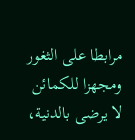مرابطا على الثغور ومجهزا للكمائن لا يرضى بالدنية،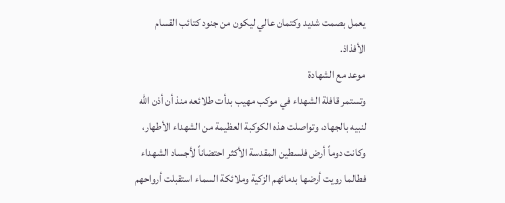يعمل بصمت شديد وكتمان عالي ليكون من جنود كتائب القسام الأفذاذ.
موعد مع الشهادة
وتستمر قافلة الشهداء في موكب مهيب بدأت طلائعه منذ أن أذن الله لنبيه بالجهاد، وتواصلت هذه الكوكبة العظيمة من الشهداء الأطهار، وكانت دوماً أرض فلسطين المقدسة الأكثر احتضاناً لأجساد الشهداء فطالما رويت أرضها بدمائهم الزكية وملائكة السماء استقبلت أرواحهم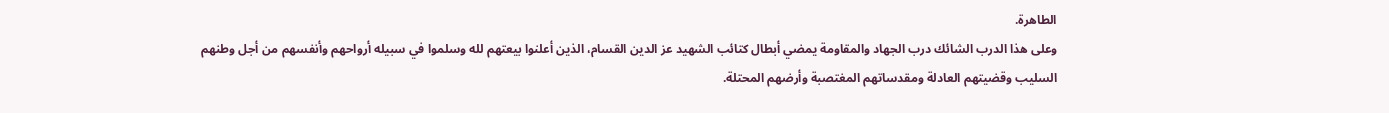الطاهرة.
وعلى هذا الدرب الشائك درب الجهاد والمقاومة يمضي أبطال كتائب الشهيد عز الدين القسام، الذين أعلنوا بيعتهم لله وسلموا في سبيله أرواحهم وأنفسهم من أجل وطنهم السليب وقضيتهم العادلة ومقدساتهم المغتصبة وأرضهم المحتلة.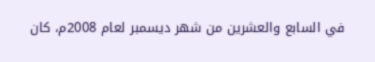في السابع والعشرين من شهر ديسمبر لعام 2008م، كان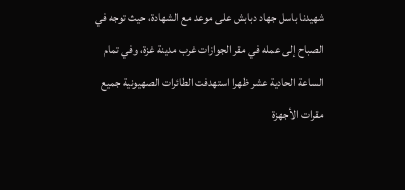شهيدنا باسل جهاد دبابش على موعد مع الشهادة، حيث توجه في الصباح إلى عمله في مقر الجوازات غرب مدينة غزة، وفي تمام الساعة الحادية عشر ظهرا استهدفت الطائرات الصهيونية جميع مقرات الأجهزة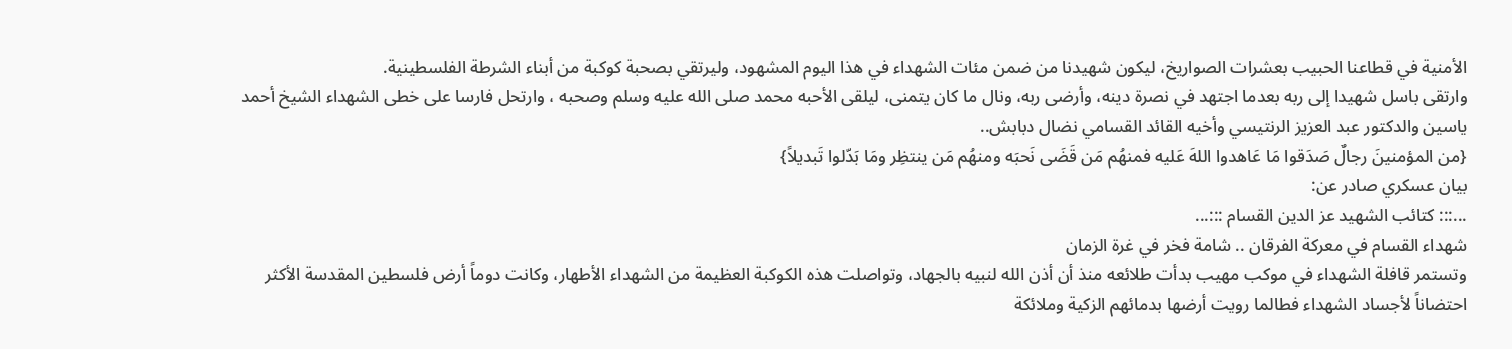الأمنية في قطاعنا الحبيب بعشرات الصواريخ، ليكون شهيدنا من ضمن مئات الشهداء في هذا اليوم المشهود، وليرتقي بصحبة كوكبة من أبناء الشرطة الفلسطينية.
وارتقى باسل شهيدا إلى ربه بعدما اجتهد في نصرة دينه، وأرضى ربه، ونال ما كان يتمنى، ليلقى الأحبه محمد صلى الله عليه وسلم وصحبه ، وارتحل فارسا على خطى الشهداء الشيخ أحمد ياسين والدكتور عبد العزيز الرنتيسي وأخيه القائد القسامي نضال دبابش..
{من المؤمنينَ رجالٌ صَدَقوا مَا عَاهدوا اللهَ عَليه فمنهُم مَن قَضَى نَحبَه ومنهُم مَن ينتظِر ومَا بَدّلوا تَبديلاً}
بيان عسكري صادر عن:
...::: كتائب الشهيد عز الدين القسام :::...
شهداء القسام في معركة الفرقان .. شامة فخر في غرة الزمان
وتستمر قافلة الشهداء في موكب مهيب بدأت طلائعه منذ أن أذن الله لنبيه بالجهاد، وتواصلت هذه الكوكبة العظيمة من الشهداء الأطهار، وكانت دوماً أرض فلسطين المقدسة الأكثر احتضاناً لأجساد الشهداء فطالما رويت أرضها بدمائهم الزكية وملائكة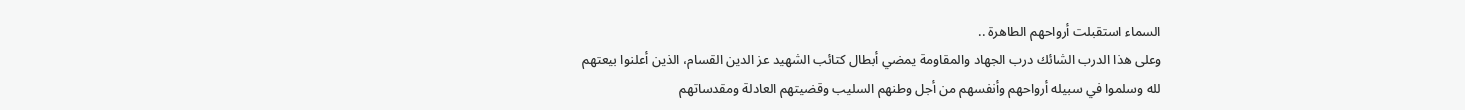السماء استقبلت أرواحهم الطاهرة ..
وعلى هذا الدرب الشائك درب الجهاد والمقاومة يمضي أبطال كتائب الشهيد عز الدين القسام، الذين أعلنوا بيعتهم لله وسلموا في سبيله أرواحهم وأنفسهم من أجل وطنهم السليب وقضيتهم العادلة ومقدساتهم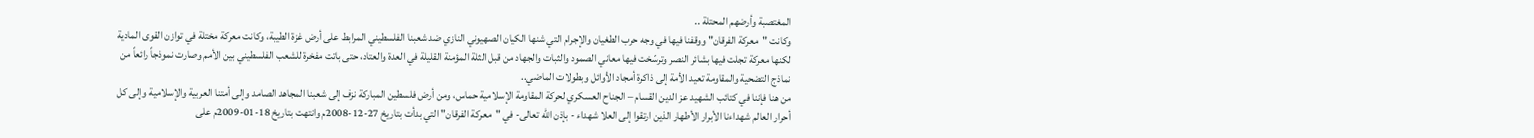المغتصبة وأرضهم المحتلة ..
وكانت "معركة الفرقان" ووقفنا فيها في وجه حرب الطغيان والإجرام التي شنها الكيان الصهيوني النازي ضد شعبنا الفلسطيني المرابط على أرض غزة الطيبة، وكانت معركة مختلة في توازن القوى المادية لكنها معركة تجلت فيها بشائر النصر وترسّخت فيها معاني الصمود والثبات والجهاد من قبل الثلة المؤمنة القليلة في العدة والعتاد، حتى باتت مفخرة للشعب الفلسطيني بين الأمم وصارت نموذجاً رائعاً من نماذج التضحية والمقاومة تعيد الأمة إلى ذاكرة أمجاد الأوائل وبطولات الماضي..
من هنا فإننا في كتائب الشهيد عز الدين القسام – الجناح العسكري لحركة المقاومة الإسلامية حماس، ومن أرض فلسطين المباركة نزف إلى شعبنا المجاهد الصامد وإلى أمتنا العربية والإسلامية وإلى كل أحرار العالم شهداءنا الأبرار الأطهار الذين ارتقوا إلى العلا شهداء - بإذن الله تعالى- في "معركة الفرقان" التي بدأت بتاريخ 27-12-2008م وانتهت بتاريخ 18-01-2009م على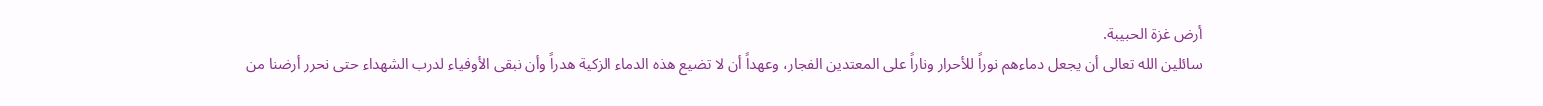أرض غزة الحبيبة.
سائلين الله تعالى أن يجعل دماءهم نوراً للأحرار وناراً على المعتدين الفجار، وعهداً أن لا تضيع هذه الدماء الزكية هدراً وأن نبقى الأوفياء لدرب الشهداء حتى نحرر أرضنا من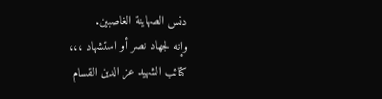دنس الصهاينة الغاصبين.
وإنه لجهاد نصر أو استشهاد ،،،
كتائب الشهيد عز الدين القسام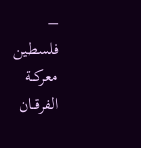– فلسطين
معركــة الفرقــان